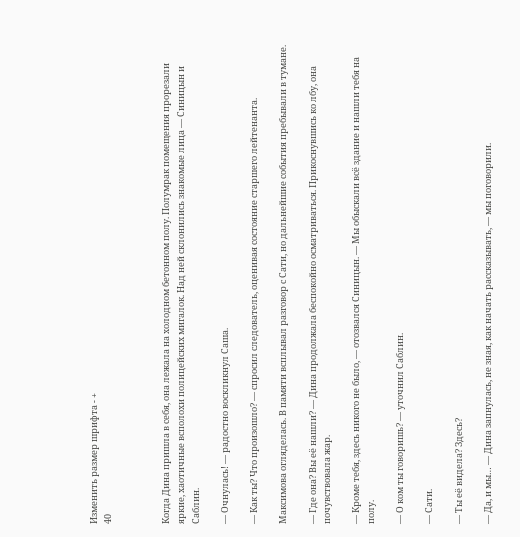Изменить размер шрифта - +
40



Когда Дина пришла в себя, она лежала на холодном бетонном полу. Полумрак помещения прорезали яркие, хаотичные всполохи полицейских мигалок. Над ней склонились знакомые лица — Синицын и Саблин.

— Очнулась! — радостно воскликнул Саша.

— Как ты? Что произошло? — спросил следователь, оценивая состояние старшего лейтенанта.

Максимова огляделась. В памяти всплывал разговор с Сати, но дальнейшие события пребывали в тумане.

— Где она? Вы её нашли? — Дина продолжала беспокойно осматриваться. Прикоснувшись ко лбу, она почувствовала жар.

— Кроме тебя, здесь никого не было, — отозвался Синицын. — Мы обыскали всё здание и нашли тебя на полу.

— О ком ты говоришь? — уточнил Саблин.

— Сати.

— Ты её видела? Здесь?

— Да, и мы… — Дина запнулась, не зная, как начать рассказывать, — мы поговорили.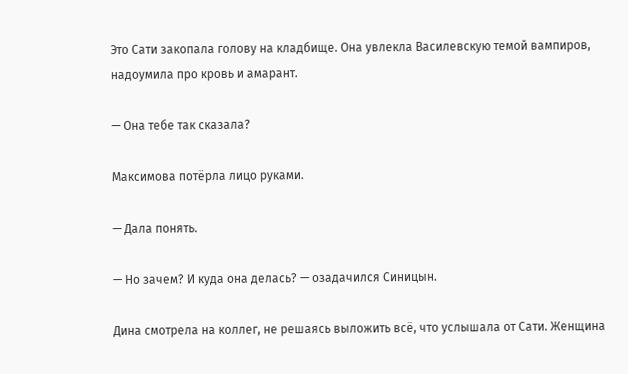Это Сати закопала голову на кладбище. Она увлекла Василевскую темой вампиров, надоумила про кровь и амарант.

— Она тебе так сказала?

Максимова потёрла лицо руками.

— Дала понять.

— Но зачем? И куда она делась? — озадачился Синицын.

Дина смотрела на коллег, не решаясь выложить всё, что услышала от Сати. Женщина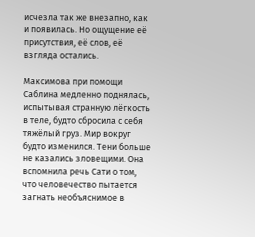исчезла так же внезапно, как и появилась. Но ощущение её присутствия, её слов, её взгляда остались.

Максимова при помощи Саблина медленно поднялась, испытывая странную лёгкость в теле, будто сбросила с себя тяжёлый груз. Мир вокруг будто изменился. Тени больше не казались зловещими. Она вспомнила речь Сати о том, что человечество пытается загнать необъяснимое в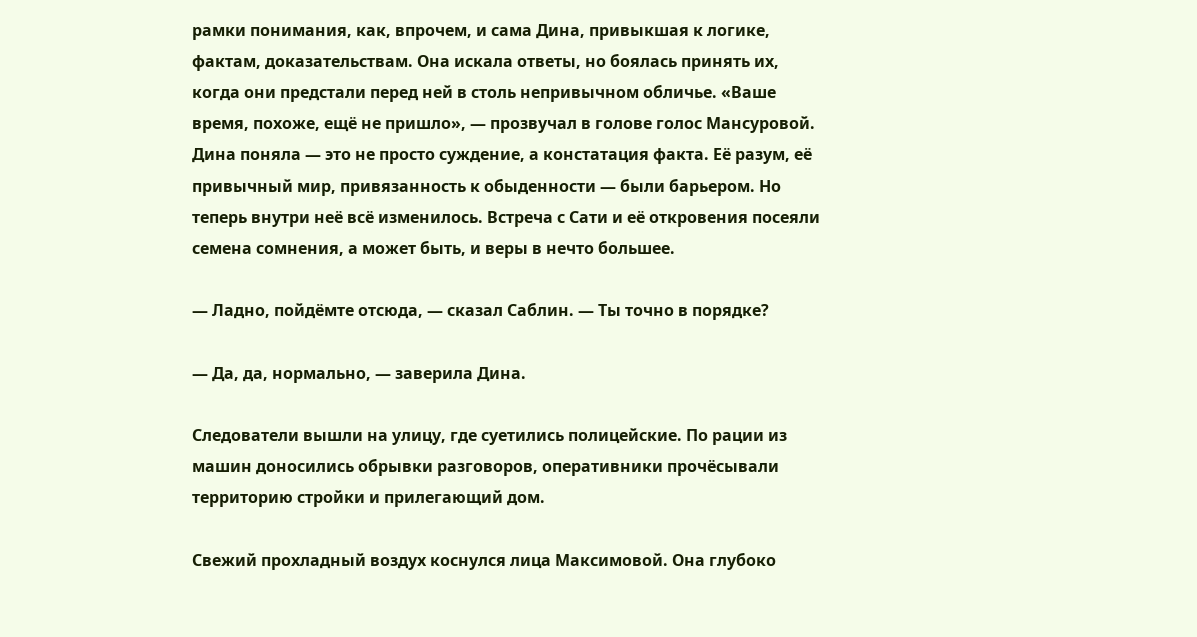рамки понимания, как, впрочем, и сама Дина, привыкшая к логике, фактам, доказательствам. Она искала ответы, но боялась принять их, когда они предстали перед ней в столь непривычном обличье. «Ваше время, похоже, ещё не пришло», — прозвучал в голове голос Мансуровой. Дина поняла — это не просто суждение, а констатация факта. Её разум, её привычный мир, привязанность к обыденности — были барьером. Но теперь внутри неё всё изменилось. Встреча с Сати и её откровения посеяли семена сомнения, а может быть, и веры в нечто большее.

— Ладно, пойдёмте отсюда, — сказал Саблин. — Ты точно в порядке?

— Да, да, нормально, — заверила Дина.

Следователи вышли на улицу, где суетились полицейские. По рации из машин доносились обрывки разговоров, оперативники прочёсывали территорию стройки и прилегающий дом.

Свежий прохладный воздух коснулся лица Максимовой. Она глубоко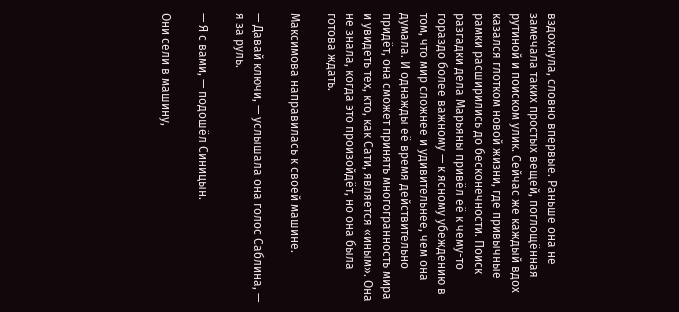вздохнула, словно впервые. Раньше она не замечала таких простых вещей, поглощённая рутиной и поиском улик. Сейчас же каждый вдох казался глотком новой жизни, где привычные рамки расширились до бесконечности. Поиск разгадки дела Марьяны привёл её к чему-то гораздо более важному — к ясному убеждению в том, что мир сложнее и удивительнее, чем она думала. И однажды её время действительно придёт, она сможет принять многогранность мира и увидеть тех, кто, как Сати, является «иным». Она не знала, когда это произойдёт, но она была готова ждать.

Максимова направилась к своей машине.

— Давай ключи, — услышала она голос Саблина, — я за руль.

— Я с вами, — подошёл Синицын.

Они сели в машину,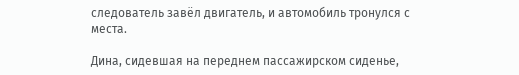следователь завёл двигатель, и автомобиль тронулся с места.

Дина, сидевшая на переднем пассажирском сиденье,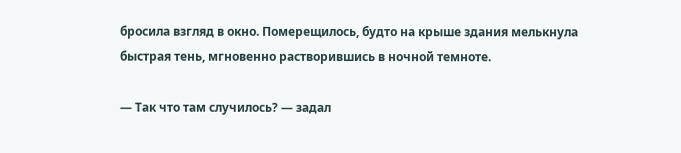бросила взгляд в окно. Померещилось, будто на крыше здания мелькнула быстрая тень, мгновенно растворившись в ночной темноте.

— Так что там случилось? — задал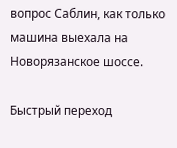вопрос Саблин, как только машина выехала на Новорязанское шоссе.

Быстрый переход